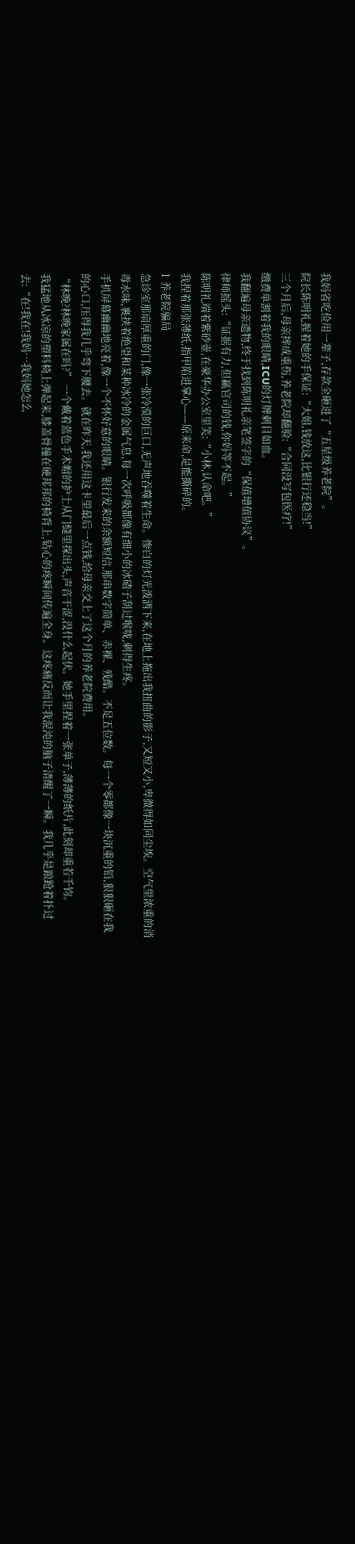我妈省吃俭用一辈子,存款全砸进了“五星级养老院”。
院长陈明礼握着她的手保证:“大姐,钱放这,比银行还稳当!”
三个月后,母亲摔成重伤,养老院却翻脸:“合同没写包医疗!”
缴费单割着我的眼睛,ICU的灯牌刺目如血。
我翻遍母亲遗物,终于找到陈明礼亲笔签字的“保值增值协议”。
律师摇头:“证据有力,但赢官司的钱,你妈等不起。”
陈明礼端着紫砂壶,在豪华办公室里笑:“小林,认命吧。”
我捏着那张薄纸,指甲陷进掌心——原来命,是能撕碎的。
1 养老院骗局
急诊室那扇厚重的门,像一张冷漠的巨口,无声地吞噬着生命。惨白的灯光泼洒下来,在地上拖出我扭曲的影子,又短又小,卑微得如同尘埃。空气里浓重的消毒水味,裹挟着绝望和某种冰冷的金属气息,每一次呼吸都像有细小的冰碴子刮过喉咙,刺得生疼。
手机屏幕幽幽地亮着,像一个不怀好意的眼睛。银行发来的余额短信,那串数字简单、赤裸、残酷。不足五位数。每一个零都像一块沉重的铅,狠狠砸在我的心口,压得我几乎弯下腰去。就在昨天,我还用这卡里最后一点钱,给母亲交上了这个月的养老院费用。
“林晚?林晚家属在吗?” 一个戴着蓝色手术帽的护士从门缝里探出头,声音干涩,没什么起伏。她手里捏着一张单子,薄薄的纸片,此刻却重若千钧。
我猛地从冰凉的塑料椅上弹起来,膝盖骨撞在硬邦邦的椅背上,钻心的疼瞬间传遍全身。这疼痛反而让我混沌的脑子清醒了一瞬。我几乎是踉跄着扑过去:“在!我在!我妈…我妈她怎么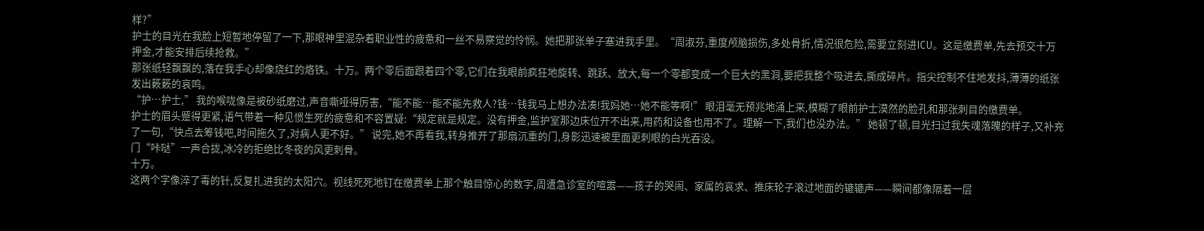样?”
护士的目光在我脸上短暂地停留了一下,那眼神里混杂着职业性的疲惫和一丝不易察觉的怜悯。她把那张单子塞进我手里。“周淑芬,重度颅脑损伤,多处骨折,情况很危险,需要立刻进ICU。这是缴费单,先去预交十万押金,才能安排后续抢救。”
那张纸轻飘飘的,落在我手心却像烧红的烙铁。十万。两个零后面跟着四个零,它们在我眼前疯狂地旋转、跳跃、放大,每一个零都变成一个巨大的黑洞,要把我整个吸进去,撕成碎片。指尖控制不住地发抖,薄薄的纸张发出簌簌的哀鸣。
“护…护士,” 我的喉咙像是被砂纸磨过,声音嘶哑得厉害,“能不能…能不能先救人?钱…钱我马上想办法凑!我妈她…她不能等啊!” 眼泪毫无预兆地涌上来,模糊了眼前护士漠然的脸孔和那张刺目的缴费单。
护士的眉头蹙得更紧,语气带着一种见惯生死的疲惫和不容置疑:“规定就是规定。没有押金,监护室那边床位开不出来,用药和设备也用不了。理解一下,我们也没办法。” 她顿了顿,目光扫过我失魂落魄的样子,又补充了一句,“快点去筹钱吧,时间拖久了,对病人更不好。” 说完,她不再看我,转身推开了那扇沉重的门,身影迅速被里面更刺眼的白光吞没。
门“咔哒”一声合拢,冰冷的拒绝比冬夜的风更刺骨。
十万。
这两个字像淬了毒的针,反复扎进我的太阳穴。视线死死地钉在缴费单上那个触目惊心的数字,周遭急诊室的喧嚣——孩子的哭闹、家属的哀求、推床轮子滚过地面的辘辘声——瞬间都像隔着一层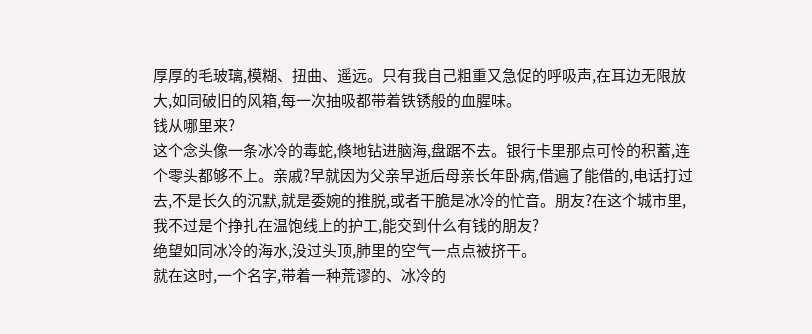厚厚的毛玻璃,模糊、扭曲、遥远。只有我自己粗重又急促的呼吸声,在耳边无限放大,如同破旧的风箱,每一次抽吸都带着铁锈般的血腥味。
钱从哪里来?
这个念头像一条冰冷的毒蛇,倏地钻进脑海,盘踞不去。银行卡里那点可怜的积蓄,连个零头都够不上。亲戚?早就因为父亲早逝后母亲长年卧病,借遍了能借的,电话打过去,不是长久的沉默,就是委婉的推脱,或者干脆是冰冷的忙音。朋友?在这个城市里,我不过是个挣扎在温饱线上的护工,能交到什么有钱的朋友?
绝望如同冰冷的海水,没过头顶,肺里的空气一点点被挤干。
就在这时,一个名字,带着一种荒谬的、冰冷的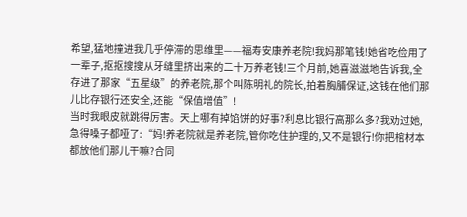希望,猛地撞进我几乎停滞的思维里——福寿安康养老院!我妈那笔钱!她省吃俭用了一辈子,抠抠搜搜从牙缝里挤出来的二十万养老钱!三个月前,她喜滋滋地告诉我,全存进了那家“五星级”的养老院,那个叫陈明礼的院长,拍着胸脯保证,这钱在他们那儿比存银行还安全,还能“保值增值”!
当时我眼皮就跳得厉害。天上哪有掉馅饼的好事?利息比银行高那么多?我劝过她,急得嗓子都哑了:“妈!养老院就是养老院,管你吃住护理的,又不是银行!你把棺材本都放他们那儿干嘛?合同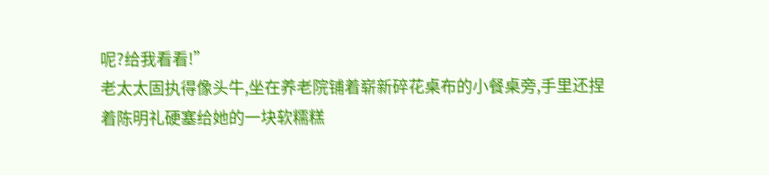呢?给我看看!”
老太太固执得像头牛,坐在养老院铺着崭新碎花桌布的小餐桌旁,手里还捏着陈明礼硬塞给她的一块软糯糕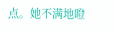点。她不满地瞪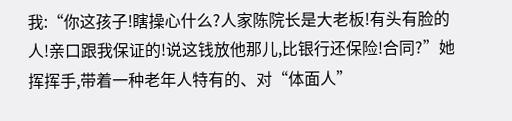我:“你这孩子!瞎操心什么?人家陈院长是大老板!有头有脸的人!亲口跟我保证的!说这钱放他那儿,比银行还保险!合同?”她挥挥手,带着一种老年人特有的、对“体面人”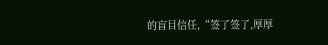的盲目信任,“签了签了,厚厚